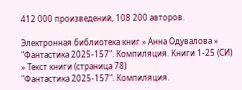412 000 произведений, 108 200 авторов.

Электронная библиотека книг » Анна Одувалова » "Фантастика 2025-157". Компиляция. Книги 1-25 (СИ) » Текст книги (страница 78)
"Фантастика 2025-157". Компиляция.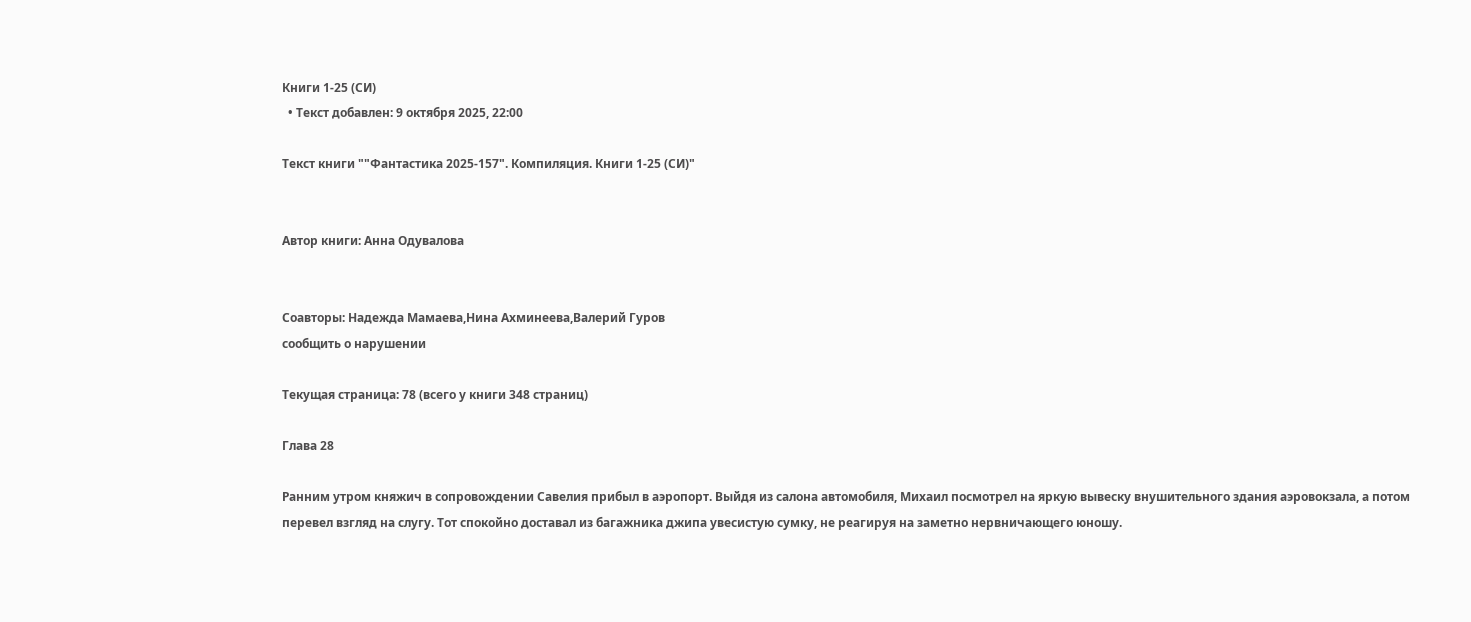Книги 1-25 (СИ)
  • Текст добавлен: 9 октября 2025, 22:00

Текст книги ""Фантастика 2025-157". Компиляция. Книги 1-25 (СИ)"


Автор книги: Анна Одувалова


Соавторы: Надежда Мамаева,Нина Ахминеева,Валерий Гуров
сообщить о нарушении

Текущая страница: 78 (всего у книги 348 страниц)

Глава 28

Ранним утром княжич в сопровождении Савелия прибыл в аэропорт. Выйдя из салона автомобиля, Михаил посмотрел на яркую вывеску внушительного здания аэровокзала, а потом перевел взгляд на слугу. Тот спокойно доставал из багажника джипа увесистую сумку, не реагируя на заметно нервничающего юношу.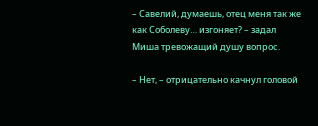– Савелий, думаешь, отец меня так же как Соболеву… изгоняет? – задал Миша тревожащий душу вопрос.

– Нет, – отрицательно качнул головой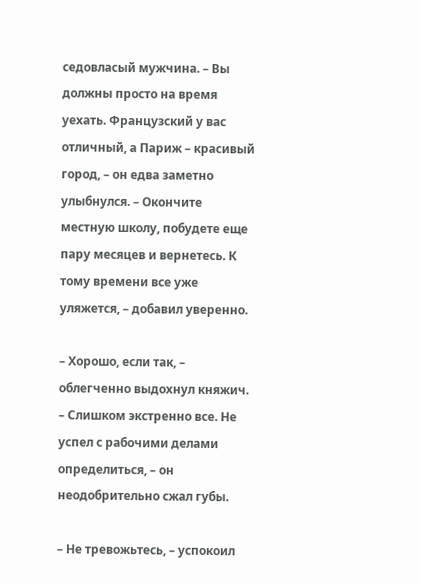седовласый мужчина. – Вы должны просто на время уехать. Французский у вас отличный, а Париж – красивый город, – он едва заметно улыбнулся. – Окончите местную школу, побудете еще пару месяцев и вернетесь. К тому времени все уже уляжется, – добавил уверенно.

– Хорошо, если так, – облегченно выдохнул княжич. – Слишком экстренно все. Не успел с рабочими делами определиться, – он неодобрительно сжал губы.

– Не тревожьтесь, – успокоил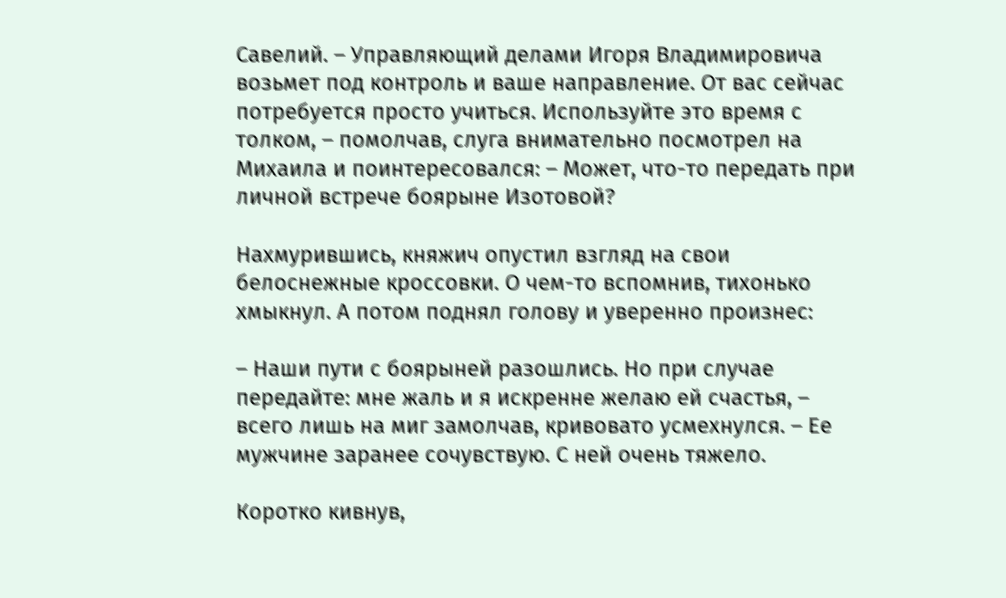Савелий. – Управляющий делами Игоря Владимировича возьмет под контроль и ваше направление. От вас сейчас потребуется просто учиться. Используйте это время с толком, – помолчав, слуга внимательно посмотрел на Михаила и поинтересовался: – Может, что-то передать при личной встрече боярыне Изотовой?

Нахмурившись, княжич опустил взгляд на свои белоснежные кроссовки. О чем-то вспомнив, тихонько хмыкнул. А потом поднял голову и уверенно произнес:

– Наши пути с боярыней разошлись. Но при случае передайте: мне жаль и я искренне желаю ей счастья, – всего лишь на миг замолчав, кривовато усмехнулся. – Ее мужчине заранее сочувствую. С ней очень тяжело.

Коротко кивнув,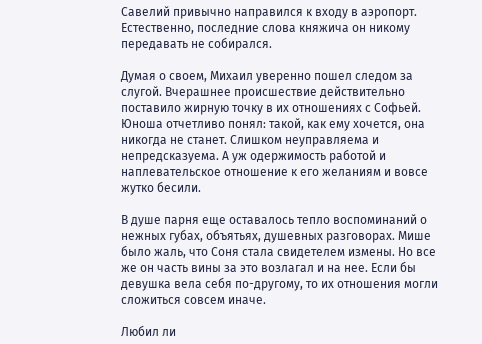Савелий привычно направился к входу в аэропорт. Естественно, последние слова княжича он никому передавать не собирался.

Думая о своем, Михаил уверенно пошел следом за слугой. Вчерашнее происшествие действительно поставило жирную точку в их отношениях с Софьей. Юноша отчетливо понял: такой, как ему хочется, она никогда не станет. Слишком неуправляема и непредсказуема. А уж одержимость работой и наплевательское отношение к его желаниям и вовсе жутко бесили.

В душе парня еще оставалось тепло воспоминаний о нежных губах, объятьях, душевных разговорах. Мише было жаль, что Соня стала свидетелем измены. Но все же он часть вины за это возлагал и на нее. Если бы девушка вела себя по-другому, то их отношения могли сложиться совсем иначе.

Любил ли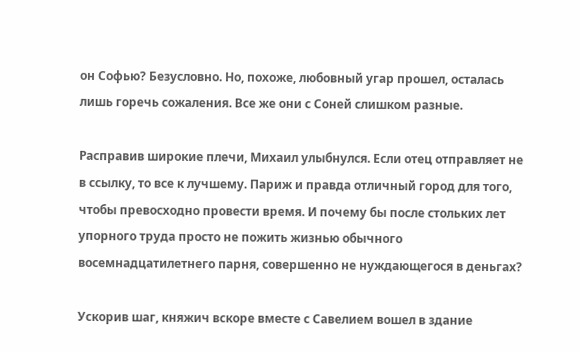он Софью? Безусловно. Но, похоже, любовный угар прошел, осталась лишь горечь сожаления. Все же они с Соней слишком разные.

Расправив широкие плечи, Михаил улыбнулся. Если отец отправляет не в ссылку, то все к лучшему. Париж и правда отличный город для того, чтобы превосходно провести время. И почему бы после стольких лет упорного труда просто не пожить жизнью обычного восемнадцатилетнего парня, совершенно не нуждающегося в деньгах?

Ускорив шаг, княжич вскоре вместе с Савелием вошел в здание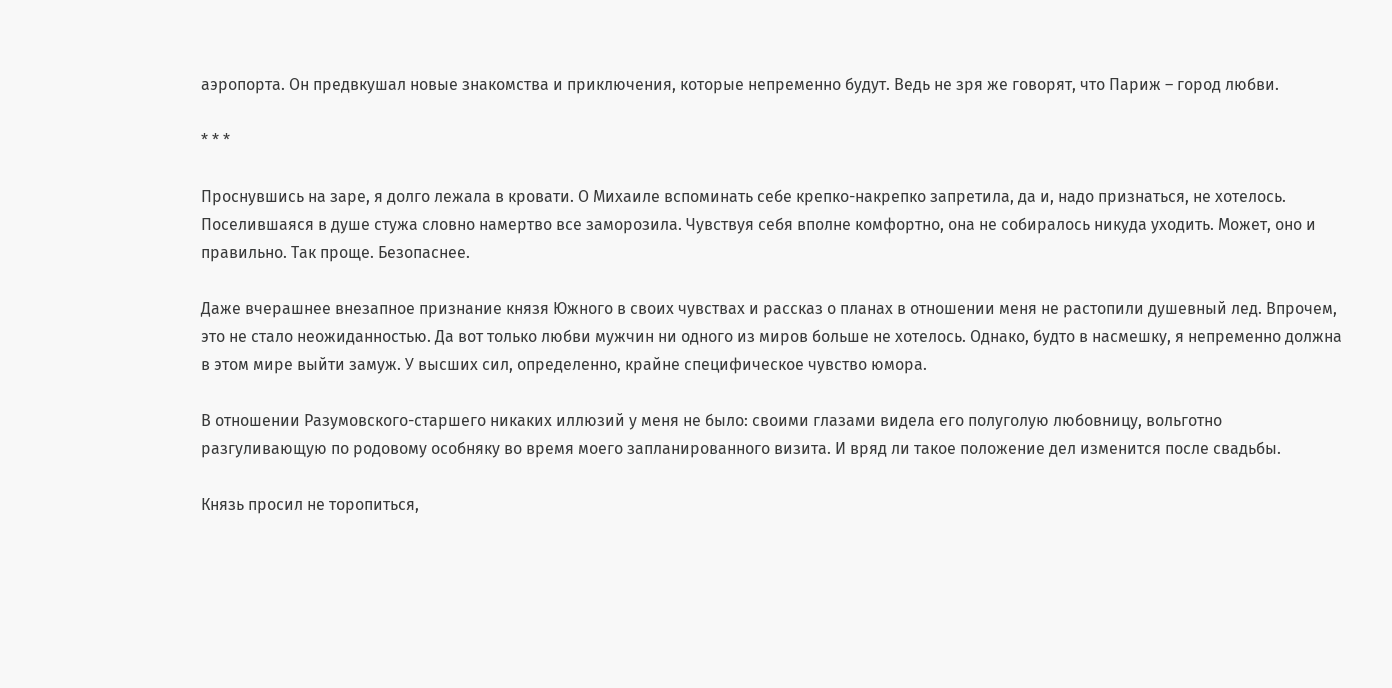аэропорта. Он предвкушал новые знакомства и приключения, которые непременно будут. Ведь не зря же говорят, что Париж – город любви.

* * *

Проснувшись на заре, я долго лежала в кровати. О Михаиле вспоминать себе крепко-накрепко запретила, да и, надо признаться, не хотелось. Поселившаяся в душе стужа словно намертво все заморозила. Чувствуя себя вполне комфортно, она не собиралось никуда уходить. Может, оно и правильно. Так проще. Безопаснее.

Даже вчерашнее внезапное признание князя Южного в своих чувствах и рассказ о планах в отношении меня не растопили душевный лед. Впрочем, это не стало неожиданностью. Да вот только любви мужчин ни одного из миров больше не хотелось. Однако, будто в насмешку, я непременно должна в этом мире выйти замуж. У высших сил, определенно, крайне специфическое чувство юмора.

В отношении Разумовского-старшего никаких иллюзий у меня не было: своими глазами видела его полуголую любовницу, вольготно разгуливающую по родовому особняку во время моего запланированного визита. И вряд ли такое положение дел изменится после свадьбы.

Князь просил не торопиться,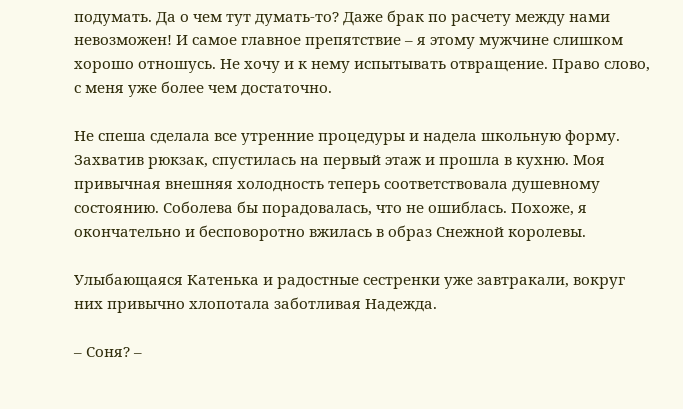подумать. Да о чем тут думать-то? Даже брак по расчету между нами невозможен! И самое главное препятствие – я этому мужчине слишком хорошо отношусь. Не хочу и к нему испытывать отвращение. Право слово, с меня уже более чем достаточно.

Не спеша сделала все утренние процедуры и надела школьную форму. Захватив рюкзак, спустилась на первый этаж и прошла в кухню. Моя привычная внешняя холодность теперь соответствовала душевному состоянию. Соболева бы порадовалась, что не ошиблась. Похоже, я окончательно и бесповоротно вжилась в образ Снежной королевы.

Улыбающаяся Катенька и радостные сестренки уже завтракали, вокруг них привычно хлопотала заботливая Надежда.

– Соня? –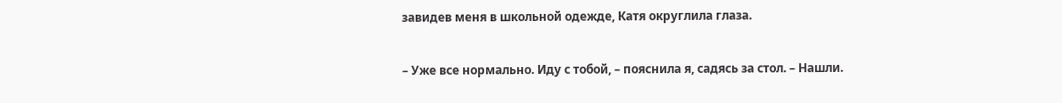завидев меня в школьной одежде, Катя округлила глаза.

– Уже все нормально. Иду с тобой, – пояснила я, садясь за стол. – Нашли.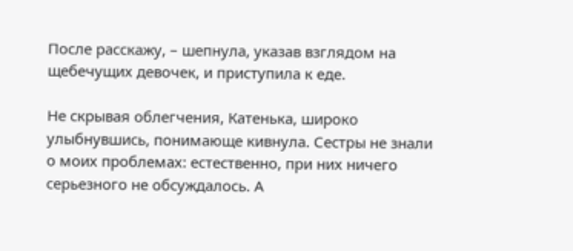После расскажу, – шепнула, указав взглядом на щебечущих девочек, и приступила к еде.

Не скрывая облегчения, Катенька, широко улыбнувшись, понимающе кивнула. Сестры не знали о моих проблемах: естественно, при них ничего серьезного не обсуждалось. А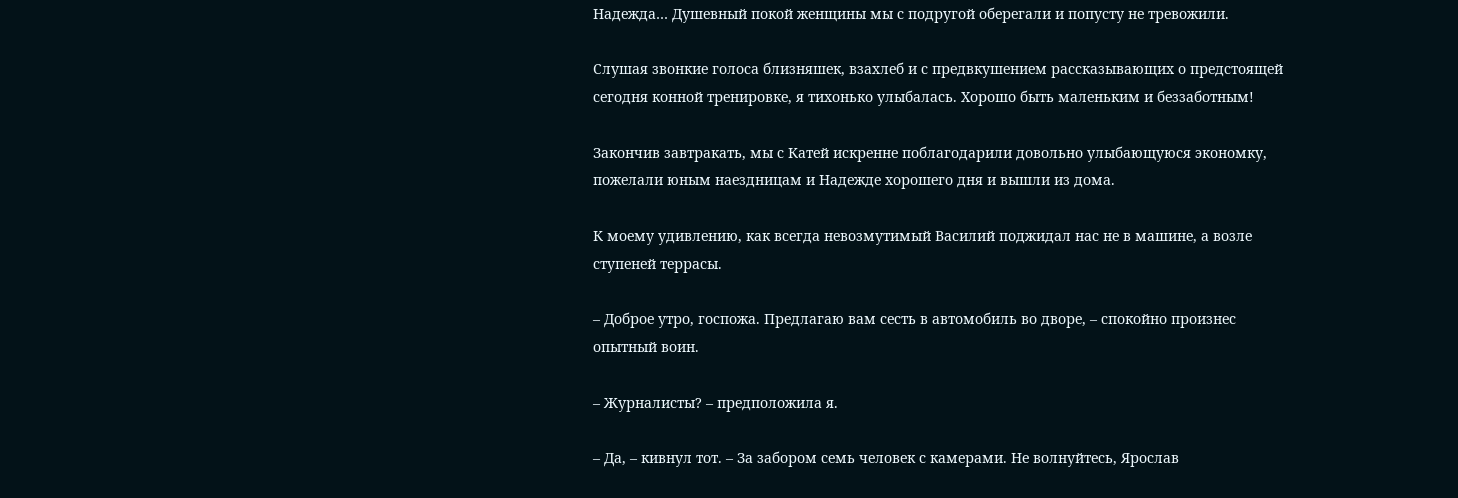Надежда… Душевный покой женщины мы с подругой оберегали и попусту не тревожили.

Слушая звонкие голоса близняшек, взахлеб и с предвкушением рассказывающих о предстоящей сегодня конной тренировке, я тихонько улыбалась. Хорошо быть маленьким и беззаботным!

Закончив завтракать, мы с Катей искренне поблагодарили довольно улыбающуюся экономку, пожелали юным наездницам и Надежде хорошего дня и вышли из дома.

К моему удивлению, как всегда невозмутимый Василий поджидал нас не в машине, а возле ступеней террасы.

– Доброе утро, госпожа. Предлагаю вам сесть в автомобиль во дворе, – спокойно произнес опытный воин.

– Журналисты? – предположила я.

– Да, – кивнул тот. – За забором семь человек с камерами. Не волнуйтесь, Ярослав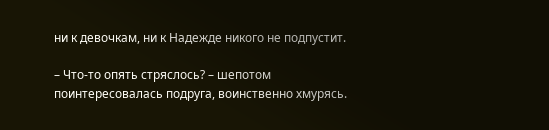ни к девочкам, ни к Надежде никого не подпустит.

– Что-то опять стряслось? – шепотом поинтересовалась подруга, воинственно хмурясь.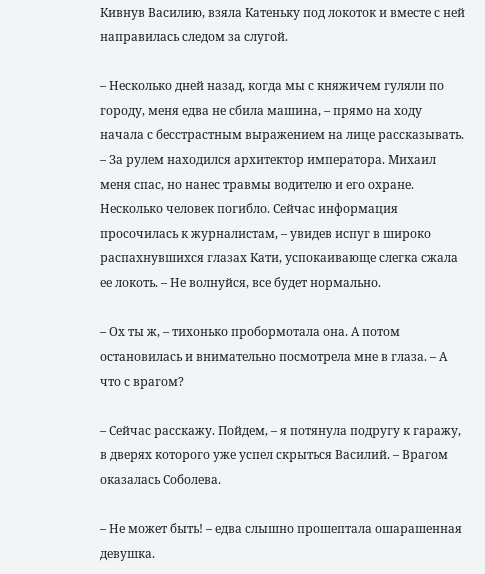Кивнув Василию, взяла Катеньку под локоток и вместе с ней направилась следом за слугой.

– Несколько дней назад, когда мы с княжичем гуляли по городу, меня едва не сбила машина, – прямо на ходу начала с бесстрастным выражением на лице рассказывать. – За рулем находился архитектор императора. Михаил меня спас, но нанес травмы водителю и его охране. Несколько человек погибло. Сейчас информация просочилась к журналистам, – увидев испуг в широко распахнувшихся глазах Кати, успокаивающе слегка сжала ее локоть. – Не волнуйся, все будет нормально.

– Ох ты ж, – тихонько пробормотала она. А потом остановилась и внимательно посмотрела мне в глаза. – А что с врагом?

– Сейчас расскажу. Пойдем, – я потянула подругу к гаражу, в дверях которого уже успел скрыться Василий. – Врагом оказалась Соболева.

– Не может быть! – едва слышно прошептала ошарашенная девушка.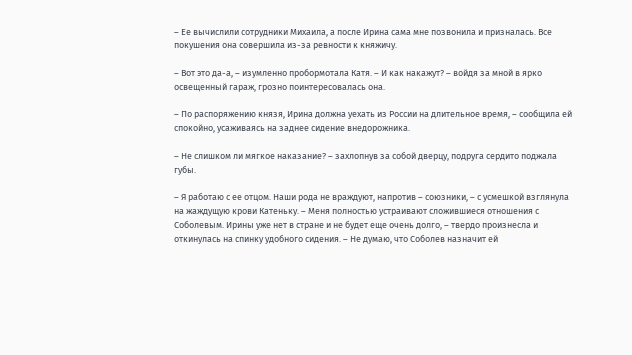– Ее вычислили сотрудники Михаила, а после Ирина сама мне позвонила и призналась. Все покушения она совершила из-за ревности к княжичу.

– Вот это да-а, – изумленно пробормотала Катя. – И как накажут? – войдя за мной в ярко освещенный гараж, грозно поинтересовалась она.

– По распоряжению князя, Ирина должна уехать из России на длительное время, – сообщила ей спокойно, усаживаясь на заднее сидение внедорожника.

– Не слишком ли мягкое наказание? – захлопнув за собой дверцу, подруга сердито поджала губы.

– Я работаю с ее отцом. Наши рода не враждуют, напротив – союзники, – с усмешкой взглянула на жаждущую крови Катеньку. – Меня полностью устраивают сложившиеся отношения с Соболевым. Ирины уже нет в стране и не будет еще очень долго, – твердо произнесла и откинулась на спинку удобного сидения. – Не думаю, что Соболев назначит ей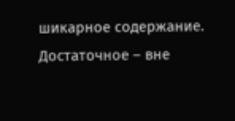шикарное содержание. Достаточное – вне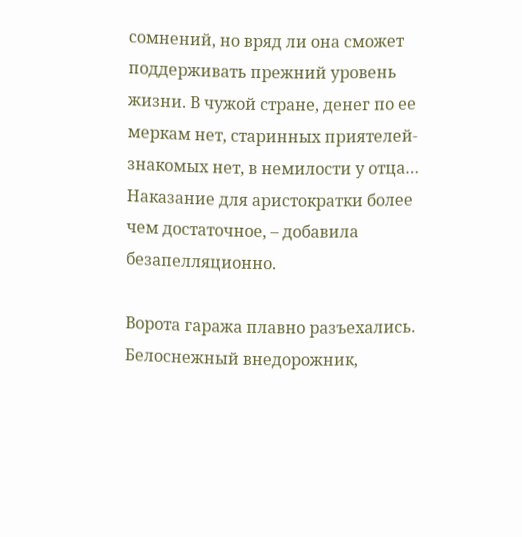сомнений, но вряд ли она сможет поддерживать прежний уровень жизни. В чужой стране, денег по ее меркам нет, старинных приятелей-знакомых нет, в немилости у отца… Наказание для аристократки более чем достаточное, – добавила безапелляционно.

Ворота гаража плавно разъехались. Белоснежный внедорожник,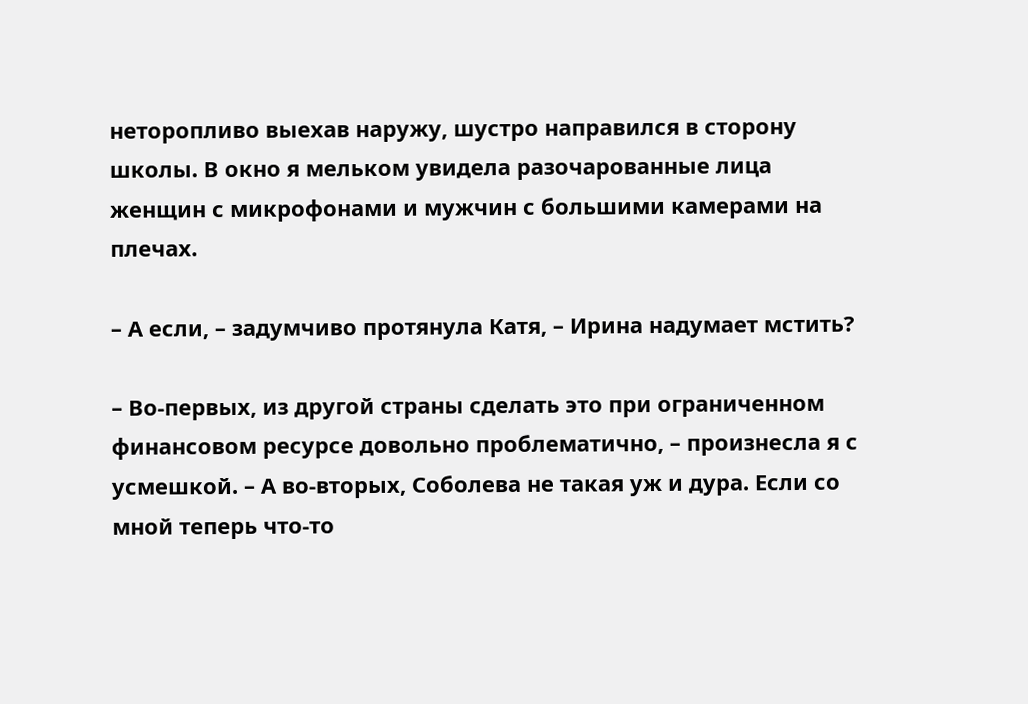неторопливо выехав наружу, шустро направился в сторону школы. В окно я мельком увидела разочарованные лица женщин с микрофонами и мужчин с большими камерами на плечах.

– А если, – задумчиво протянула Катя, – Ирина надумает мстить?

– Во-первых, из другой страны сделать это при ограниченном финансовом ресурсе довольно проблематично, – произнесла я с усмешкой. – А во-вторых, Соболева не такая уж и дура. Если со мной теперь что-то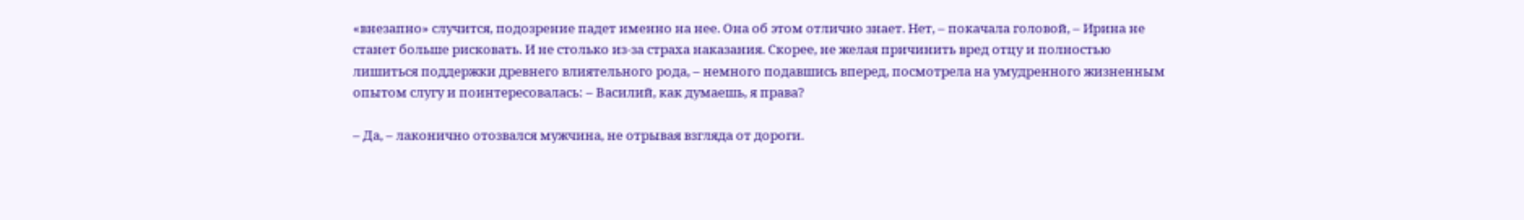«внезапно» случится, подозрение падет именно на нее. Она об этом отлично знает. Нет, – покачала головой, – Ирина не станет больше рисковать. И не столько из-за страха наказания. Скорее, не желая причинить вред отцу и полностью лишиться поддержки древнего влиятельного рода, – немного подавшись вперед, посмотрела на умудренного жизненным опытом слугу и поинтересовалась: – Василий, как думаешь, я права?

– Да, – лаконично отозвался мужчина, не отрывая взгляда от дороги.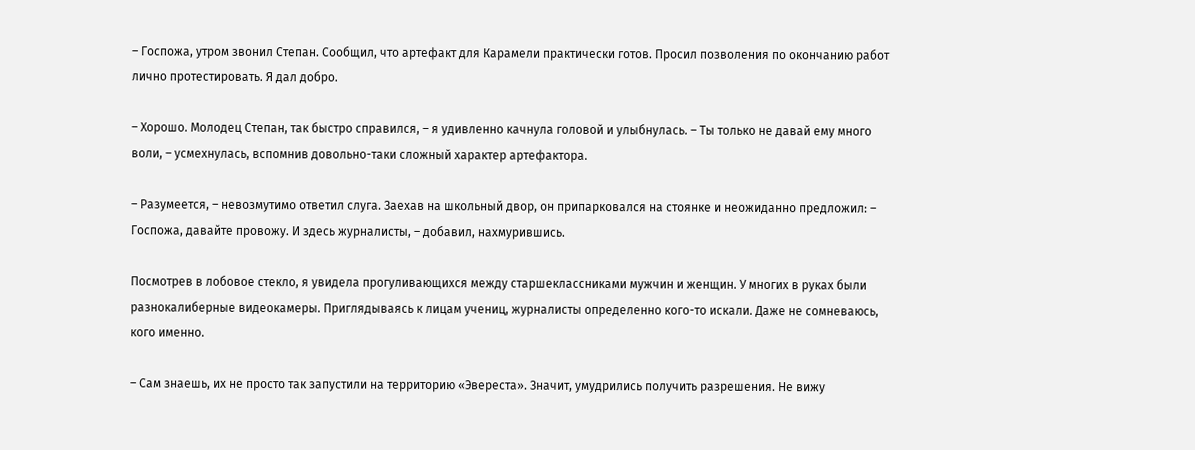– Госпожа, утром звонил Степан. Сообщил, что артефакт для Карамели практически готов. Просил позволения по окончанию работ лично протестировать. Я дал добро.

– Хорошо. Молодец Степан, так быстро справился, – я удивленно качнула головой и улыбнулась. – Ты только не давай ему много воли, – усмехнулась, вспомнив довольно-таки сложный характер артефактора.

– Разумеется, – невозмутимо ответил слуга. Заехав на школьный двор, он припарковался на стоянке и неожиданно предложил: – Госпожа, давайте провожу. И здесь журналисты, – добавил, нахмурившись.

Посмотрев в лобовое стекло, я увидела прогуливающихся между старшеклассниками мужчин и женщин. У многих в руках были разнокалиберные видеокамеры. Приглядываясь к лицам учениц, журналисты определенно кого-то искали. Даже не сомневаюсь, кого именно.

– Сам знаешь, их не просто так запустили на территорию «Эвереста». Значит, умудрились получить разрешения. Не вижу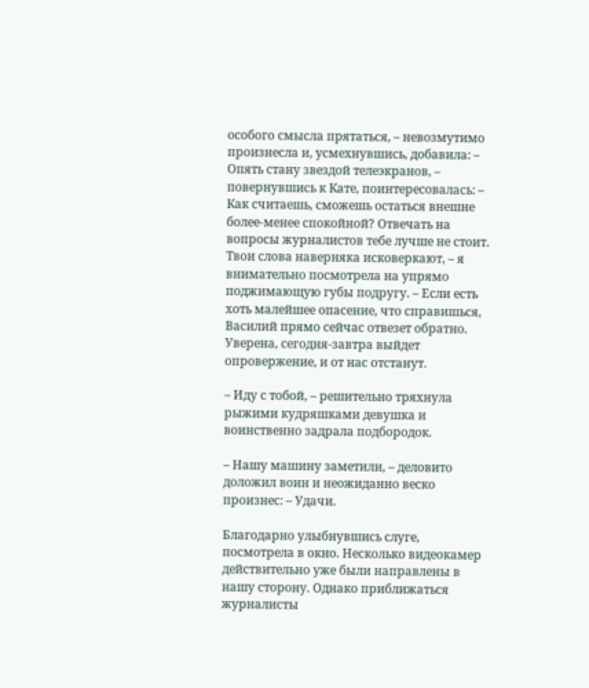особого смысла прятаться, – невозмутимо произнесла и, усмехнувшись, добавила: – Опять стану звездой телеэкранов, – повернувшись к Кате, поинтересовалась: – Как считаешь, сможешь остаться внешне более-менее спокойной? Отвечать на вопросы журналистов тебе лучше не стоит. Твои слова наверняка исковеркают, – я внимательно посмотрела на упрямо поджимающую губы подругу. – Если есть хоть малейшее опасение, что справишься, Василий прямо сейчас отвезет обратно. Уверена, сегодня-завтра выйдет опровержение, и от нас отстанут.

– Иду с тобой, – решительно тряхнула рыжими кудряшками девушка и воинственно задрала подбородок.

– Нашу машину заметили, – деловито доложил воин и неожиданно веско произнес: – Удачи.

Благодарно улыбнувшись слуге, посмотрела в окно. Несколько видеокамер действительно уже были направлены в нашу сторону. Однако приближаться журналисты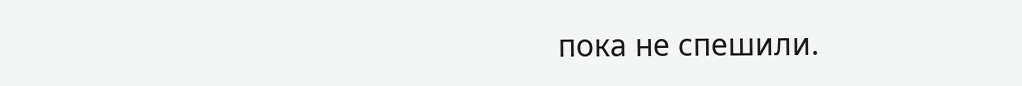пока не спешили.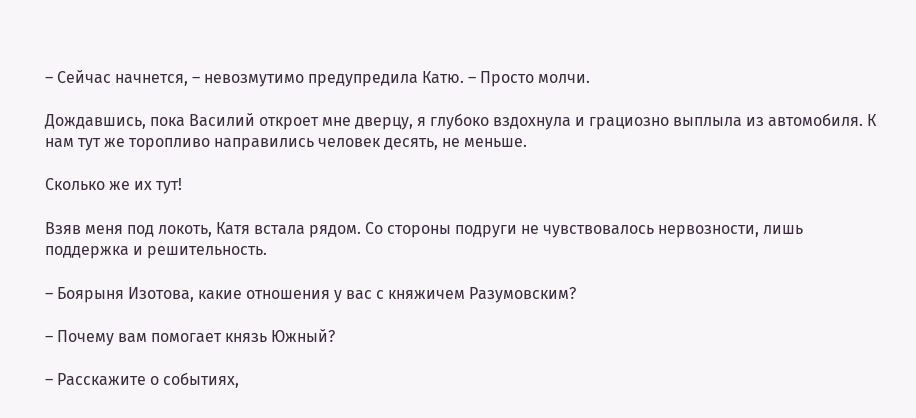– Сейчас начнется, – невозмутимо предупредила Катю. – Просто молчи.

Дождавшись, пока Василий откроет мне дверцу, я глубоко вздохнула и грациозно выплыла из автомобиля. К нам тут же торопливо направились человек десять, не меньше.

Сколько же их тут!

Взяв меня под локоть, Катя встала рядом. Со стороны подруги не чувствовалось нервозности, лишь поддержка и решительность.

– Боярыня Изотова, какие отношения у вас с княжичем Разумовским?

– Почему вам помогает князь Южный?

– Расскажите о событиях,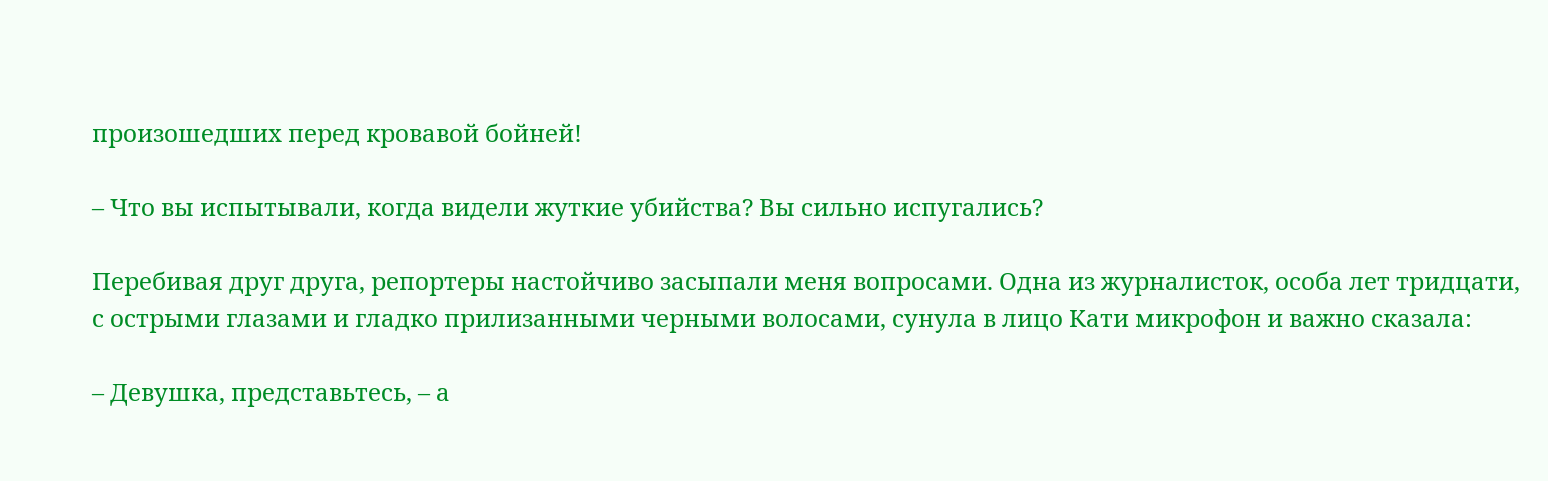произошедших перед кровавой бойней!

– Что вы испытывали, когда видели жуткие убийства? Вы сильно испугались?

Перебивая друг друга, репортеры настойчиво засыпали меня вопросами. Одна из журналисток, особа лет тридцати, с острыми глазами и гладко прилизанными черными волосами, сунула в лицо Кати микрофон и важно сказала:

– Девушка, представьтесь, – а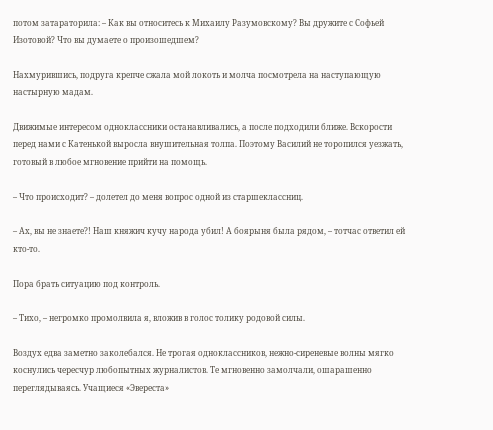потом затараторила: – Как вы относитесь к Михаилу Разумовскому? Вы дружите с Софьей Изотовой? Что вы думаете о произошедшем?

Нахмурившись, подруга крепче сжала мой локоть и молча посмотрела на наступающую настырную мадам.

Движимые интересом одноклассники останавливались, а после подходили ближе. Вскорости перед нами с Катенькой выросла внушительная толпа. Поэтому Василий не торопился уезжать, готовый в любое мгновение прийти на помощь.

– Что происходит? – долетел до меня вопрос одной из старшеклассниц.

– Ах, вы не знаете?! Наш княжич кучу народа убил! А боярыня была рядом, – тотчас ответил ей кто-то.

Пора брать ситуацию под контроль.

– Тихо, – негромко промолвила я, вложив в голос толику родовой силы.

Воздух едва заметно заколебался. Не трогая одноклассников, нежно-сиреневые волны мягко коснулись чересчур любопытных журналистов. Те мгновенно замолчали, ошарашенно переглядываясь. Учащиеся «Эвереста»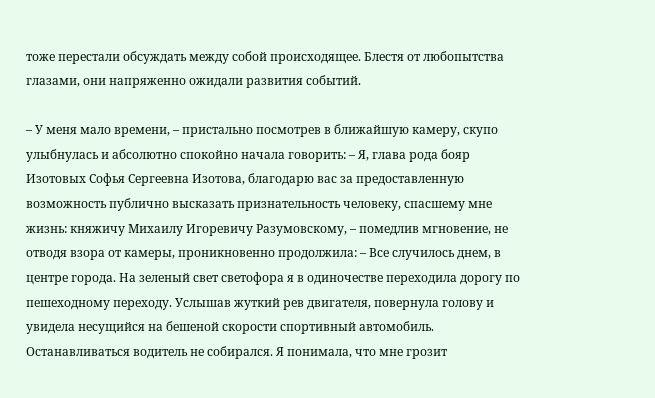тоже перестали обсуждать между собой происходящее. Блестя от любопытства глазами, они напряженно ожидали развития событий.

– У меня мало времени, – пристально посмотрев в ближайшую камеру, скупо улыбнулась и абсолютно спокойно начала говорить: – Я, глава рода бояр Изотовых Софья Сергеевна Изотова, благодарю вас за предоставленную возможность публично высказать признательность человеку, спасшему мне жизнь: княжичу Михаилу Игоревичу Разумовскому, – помедлив мгновение, не отводя взора от камеры, проникновенно продолжила: – Все случилось днем, в центре города. На зеленый свет светофора я в одиночестве переходила дорогу по пешеходному переходу. Услышав жуткий рев двигателя, повернула голову и увидела несущийся на бешеной скорости спортивный автомобиль. Останавливаться водитель не собирался. Я понимала, что мне грозит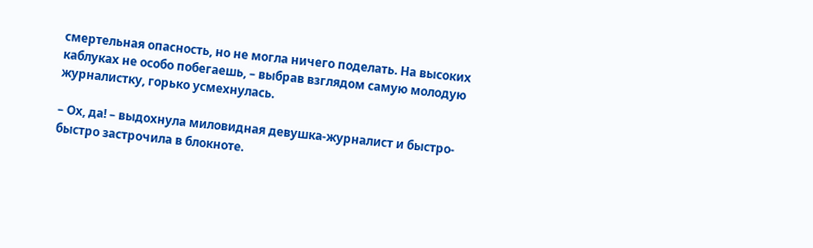смертельная опасность, но не могла ничего поделать. На высоких каблуках не особо побегаешь, – выбрав взглядом самую молодую журналистку, горько усмехнулась.

– Ох, да! – выдохнула миловидная девушка-журналист и быстро-быстро застрочила в блокноте.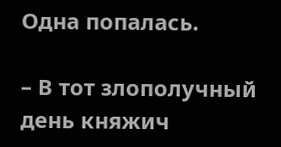Одна попалась.

– В тот злополучный день княжич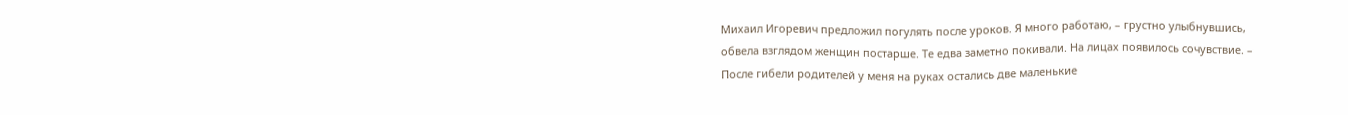Михаил Игоревич предложил погулять после уроков. Я много работаю, – грустно улыбнувшись, обвела взглядом женщин постарше. Те едва заметно покивали. На лицах появилось сочувствие. – После гибели родителей у меня на руках остались две маленькие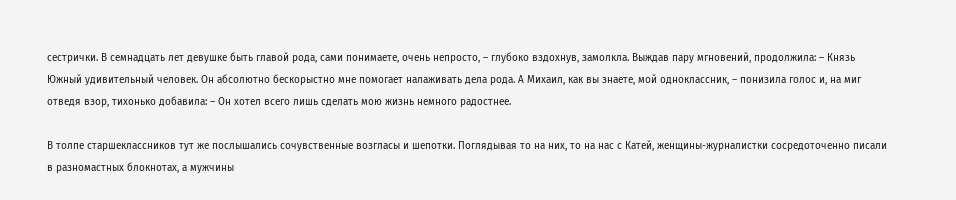сестрички. В семнадцать лет девушке быть главой рода, сами понимаете, очень непросто, – глубоко вздохнув, замолкла. Выждав пару мгновений, продолжила: – Князь Южный удивительный человек. Он абсолютно бескорыстно мне помогает налаживать дела рода. А Михаил, как вы знаете, мой одноклассник, – понизила голос и, на миг отведя взор, тихонько добавила: – Он хотел всего лишь сделать мою жизнь немного радостнее.

В толпе старшеклассников тут же послышались сочувственные возгласы и шепотки. Поглядывая то на них, то на нас с Катей, женщины-журналистки сосредоточенно писали в разномастных блокнотах, а мужчины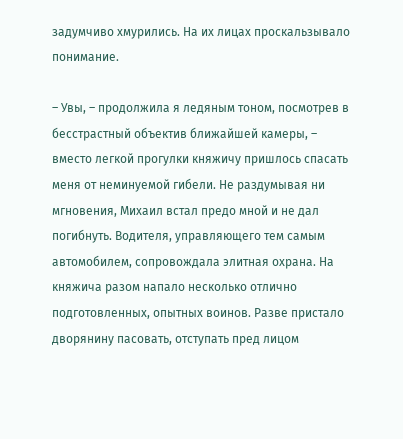задумчиво хмурились. На их лицах проскальзывало понимание.

– Увы, – продолжила я ледяным тоном, посмотрев в бесстрастный объектив ближайшей камеры, – вместо легкой прогулки княжичу пришлось спасать меня от неминуемой гибели. Не раздумывая ни мгновения, Михаил встал предо мной и не дал погибнуть. Водителя, управляющего тем самым автомобилем, сопровождала элитная охрана. На княжича разом напало несколько отлично подготовленных, опытных воинов. Разве пристало дворянину пасовать, отступать пред лицом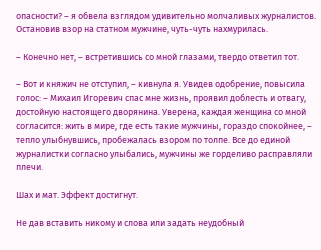опасности? – я обвела взглядом удивительно молчаливых журналистов. Остановив взор на статном мужчине, чуть-чуть нахмурилась.

– Конечно нет, – встретившись со мной глазами, твердо ответил тот.

– Вот и княжич не отступил, – кивнула я. Увидев одобрение, повысила голос: – Михаил Игоревич спас мне жизнь, проявил доблесть и отвагу, достойную настоящего дворянина. Уверена, каждая женщина со мной согласится: жить в мире, где есть такие мужчины, гораздо спокойнее, – тепло улыбнувшись, пробежалась взором по толпе. Все до единой журналистки согласно улыбались, мужчины же горделиво расправляли плечи.

Шах и мат. Эффект достигнут.

Не дав вставить никому и слова или задать неудобный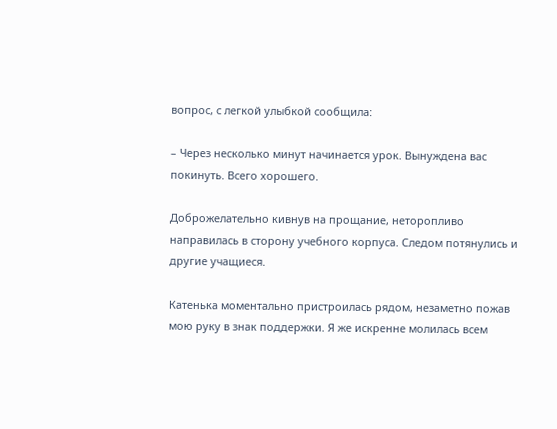вопрос, с легкой улыбкой сообщила:

– Через несколько минут начинается урок. Вынуждена вас покинуть. Всего хорошего.

Доброжелательно кивнув на прощание, неторопливо направилась в сторону учебного корпуса. Следом потянулись и другие учащиеся.

Катенька моментально пристроилась рядом, незаметно пожав мою руку в знак поддержки. Я же искренне молилась всем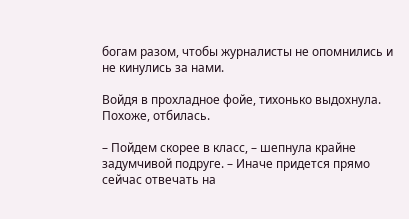богам разом, чтобы журналисты не опомнились и не кинулись за нами.

Войдя в прохладное фойе, тихонько выдохнула. Похоже, отбилась.

– Пойдем скорее в класс, – шепнула крайне задумчивой подруге. – Иначе придется прямо сейчас отвечать на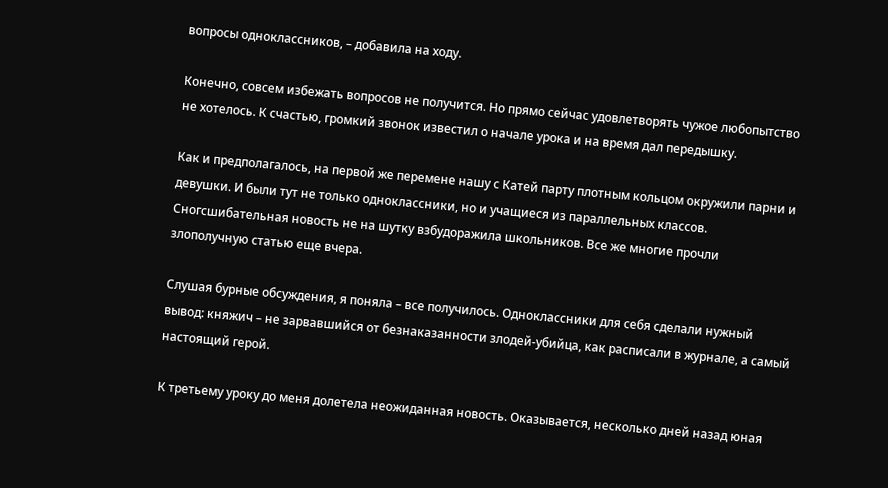вопросы одноклассников, – добавила на ходу.

Конечно, совсем избежать вопросов не получится. Но прямо сейчас удовлетворять чужое любопытство не хотелось. К счастью, громкий звонок известил о начале урока и на время дал передышку.

Как и предполагалось, на первой же перемене нашу с Катей парту плотным кольцом окружили парни и девушки. И были тут не только одноклассники, но и учащиеся из параллельных классов. Сногсшибательная новость не на шутку взбудоражила школьников. Все же многие прочли злополучную статью еще вчера.

Слушая бурные обсуждения, я поняла – все получилось. Одноклассники для себя сделали нужный вывод: княжич – не зарвавшийся от безнаказанности злодей-убийца, как расписали в журнале, а самый настоящий герой.

К третьему уроку до меня долетела неожиданная новость. Оказывается, несколько дней назад юная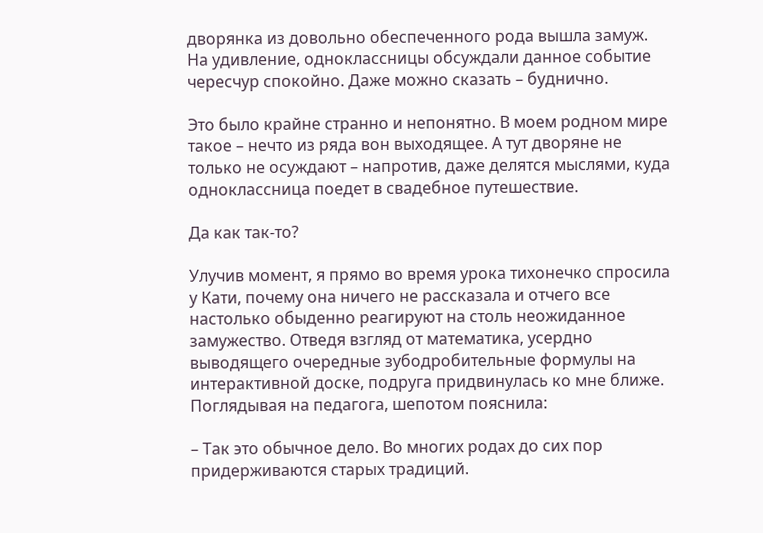дворянка из довольно обеспеченного рода вышла замуж. На удивление, одноклассницы обсуждали данное событие чересчур спокойно. Даже можно сказать – буднично.

Это было крайне странно и непонятно. В моем родном мире такое – нечто из ряда вон выходящее. А тут дворяне не только не осуждают – напротив, даже делятся мыслями, куда одноклассница поедет в свадебное путешествие.

Да как так-то?

Улучив момент, я прямо во время урока тихонечко спросила у Кати, почему она ничего не рассказала и отчего все настолько обыденно реагируют на столь неожиданное замужество. Отведя взгляд от математика, усердно выводящего очередные зубодробительные формулы на интерактивной доске, подруга придвинулась ко мне ближе. Поглядывая на педагога, шепотом пояснила:

– Так это обычное дело. Во многих родах до сих пор придерживаются старых традиций.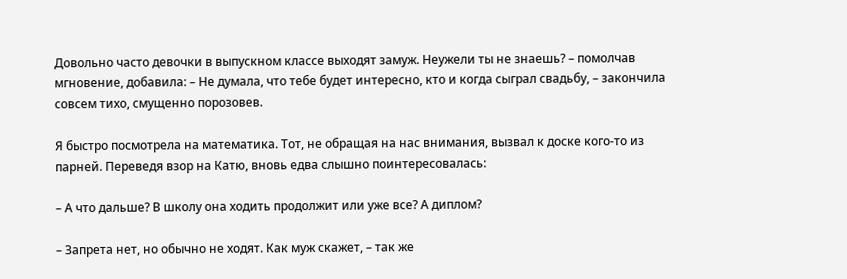Довольно часто девочки в выпускном классе выходят замуж. Неужели ты не знаешь? – помолчав мгновение, добавила: – Не думала, что тебе будет интересно, кто и когда сыграл свадьбу, – закончила совсем тихо, смущенно порозовев.

Я быстро посмотрела на математика. Тот, не обращая на нас внимания, вызвал к доске кого-то из парней. Переведя взор на Катю, вновь едва слышно поинтересовалась:

– А что дальше? В школу она ходить продолжит или уже все? А диплом?

– Запрета нет, но обычно не ходят. Как муж скажет, – так же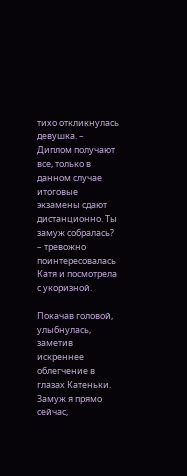тихо откликнулась девушка. – Диплом получают все, только в данном случае итоговые экзамены сдают дистанционно. Ты замуж собралась? – тревожно поинтересовалась Катя и посмотрела с укоризной.

Покачав головой, улыбнулась, заметив искреннее облегчение в глазах Катеньки. Замуж я прямо сейчас,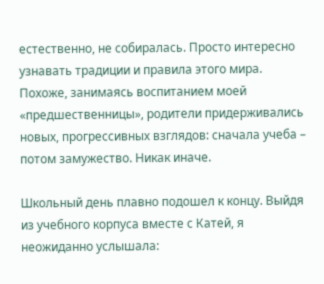естественно, не собиралась. Просто интересно узнавать традиции и правила этого мира. Похоже, занимаясь воспитанием моей «предшественницы», родители придерживались новых, прогрессивных взглядов: сначала учеба – потом замужество. Никак иначе.

Школьный день плавно подошел к концу. Выйдя из учебного корпуса вместе с Катей, я неожиданно услышала: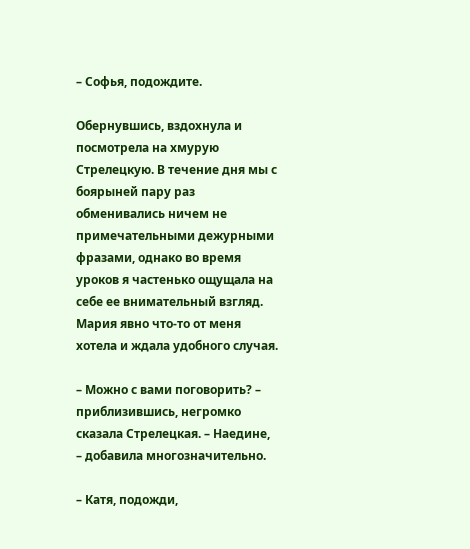– Софья, подождите.

Обернувшись, вздохнула и посмотрела на хмурую Стрелецкую. В течение дня мы с боярыней пару раз обменивались ничем не примечательными дежурными фразами, однако во время уроков я частенько ощущала на себе ее внимательный взгляд. Мария явно что-то от меня хотела и ждала удобного случая.

– Можно с вами поговорить? – приблизившись, негромко сказала Стрелецкая. – Наедине, – добавила многозначительно.

– Катя, подожди,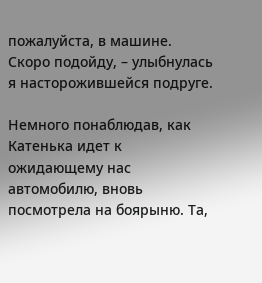пожалуйста, в машине. Скоро подойду, – улыбнулась я насторожившейся подруге.

Немного понаблюдав, как Катенька идет к ожидающему нас автомобилю, вновь посмотрела на боярыню. Та,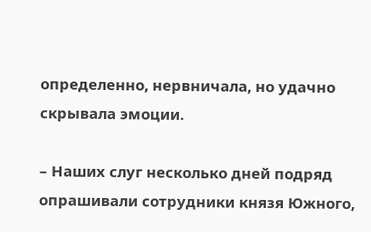определенно, нервничала, но удачно скрывала эмоции.

– Наших слуг несколько дней подряд опрашивали сотрудники князя Южного,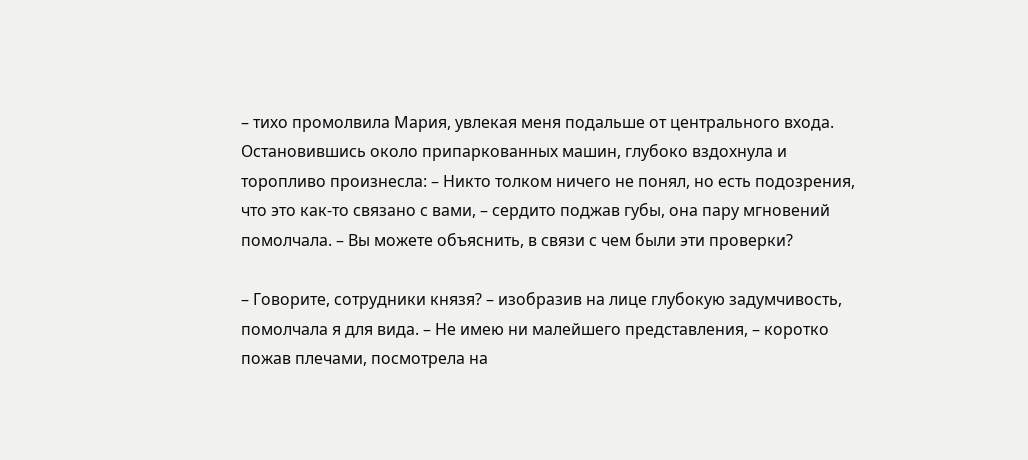– тихо промолвила Мария, увлекая меня подальше от центрального входа. Остановившись около припаркованных машин, глубоко вздохнула и торопливо произнесла: – Никто толком ничего не понял, но есть подозрения, что это как-то связано с вами, – сердито поджав губы, она пару мгновений помолчала. – Вы можете объяснить, в связи с чем были эти проверки?

– Говорите, сотрудники князя? – изобразив на лице глубокую задумчивость, помолчала я для вида. – Не имею ни малейшего представления, – коротко пожав плечами, посмотрела на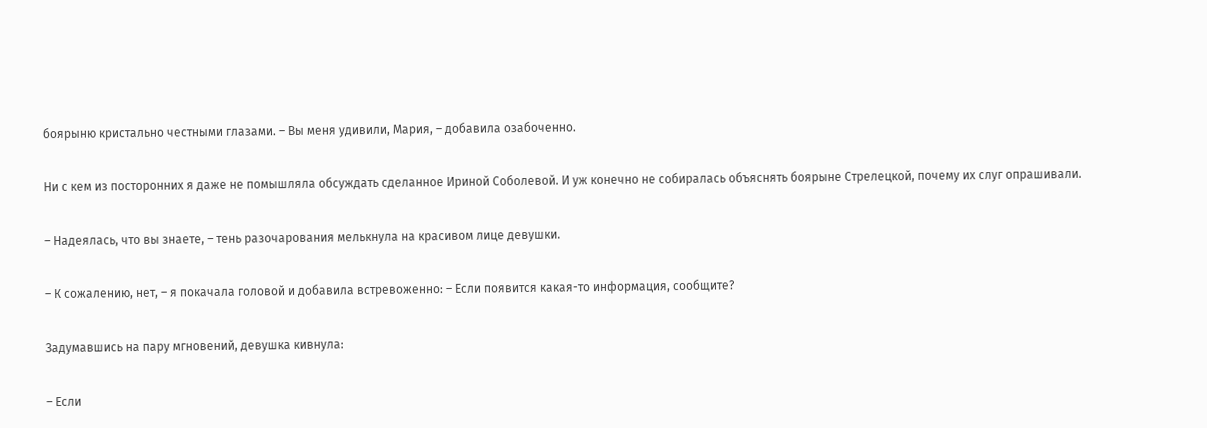боярыню кристально честными глазами. – Вы меня удивили, Мария, – добавила озабоченно.

Ни с кем из посторонних я даже не помышляла обсуждать сделанное Ириной Соболевой. И уж конечно не собиралась объяснять боярыне Стрелецкой, почему их слуг опрашивали.

– Надеялась, что вы знаете, – тень разочарования мелькнула на красивом лице девушки.

– К сожалению, нет, – я покачала головой и добавила встревоженно: – Если появится какая-то информация, сообщите?

Задумавшись на пару мгновений, девушка кивнула:

– Если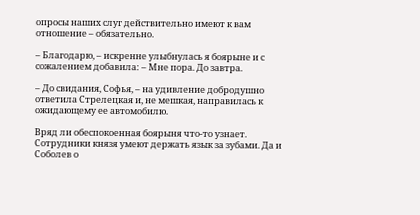опросы наших слуг действительно имеют к вам отношение – обязательно.

– Благодарю, – искренне улыбнулась я боярыне и с сожалением добавила: – Мне пора. До завтра.

– До свидания, Софья, – на удивление добродушно ответила Стрелецкая и, не мешкая, направилась к ожидающему ее автомобилю.

Вряд ли обеспокоенная боярыня что-то узнает. Сотрудники князя умеют держать язык за зубами. Да и Соболев о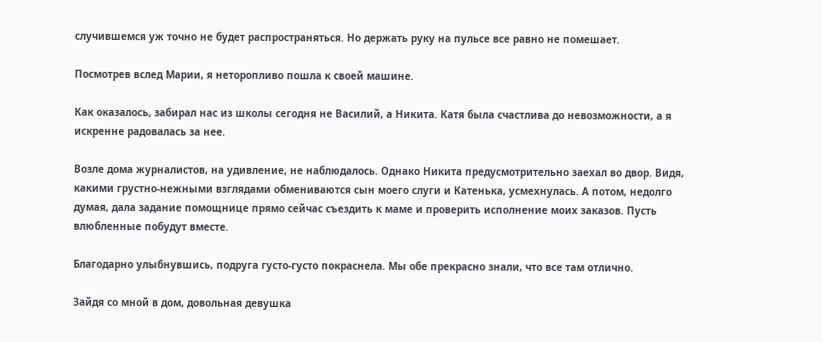случившемся уж точно не будет распространяться. Но держать руку на пульсе все равно не помешает.

Посмотрев вслед Марии, я неторопливо пошла к своей машине.

Как оказалось, забирал нас из школы сегодня не Василий, а Никита. Катя была счастлива до невозможности, а я искренне радовалась за нее.

Возле дома журналистов, на удивление, не наблюдалось. Однако Никита предусмотрительно заехал во двор. Видя, какими грустно-нежными взглядами обмениваются сын моего слуги и Катенька, усмехнулась. А потом, недолго думая, дала задание помощнице прямо сейчас съездить к маме и проверить исполнение моих заказов. Пусть влюбленные побудут вместе.

Благодарно улыбнувшись, подруга густо-густо покраснела. Мы обе прекрасно знали, что все там отлично.

Зайдя со мной в дом, довольная девушка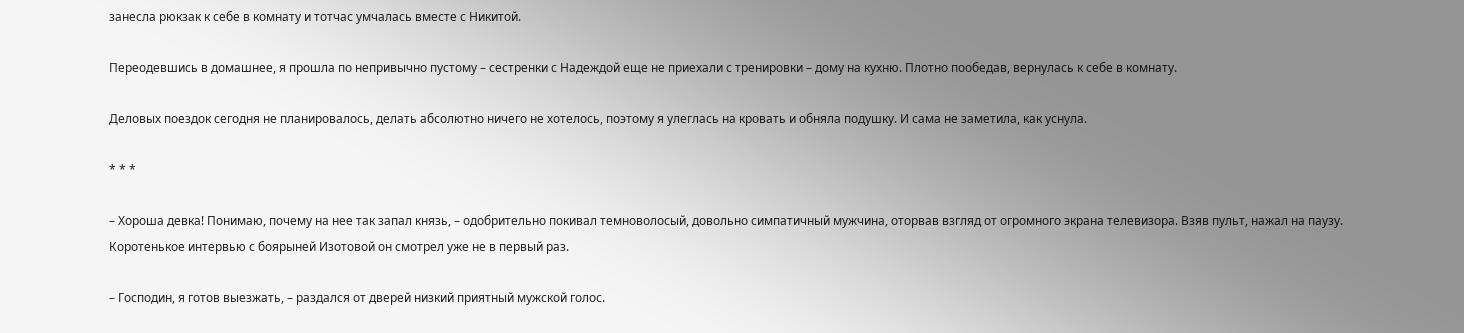занесла рюкзак к себе в комнату и тотчас умчалась вместе с Никитой.

Переодевшись в домашнее, я прошла по непривычно пустому – сестренки с Надеждой еще не приехали с тренировки – дому на кухню. Плотно пообедав, вернулась к себе в комнату.

Деловых поездок сегодня не планировалось, делать абсолютно ничего не хотелось, поэтому я улеглась на кровать и обняла подушку. И сама не заметила, как уснула.

* * *

– Хороша девка! Понимаю, почему на нее так запал князь, – одобрительно покивал темноволосый, довольно симпатичный мужчина, оторвав взгляд от огромного экрана телевизора. Взяв пульт, нажал на паузу. Коротенькое интервью с боярыней Изотовой он смотрел уже не в первый раз.

– Господин, я готов выезжать, – раздался от дверей низкий приятный мужской голос.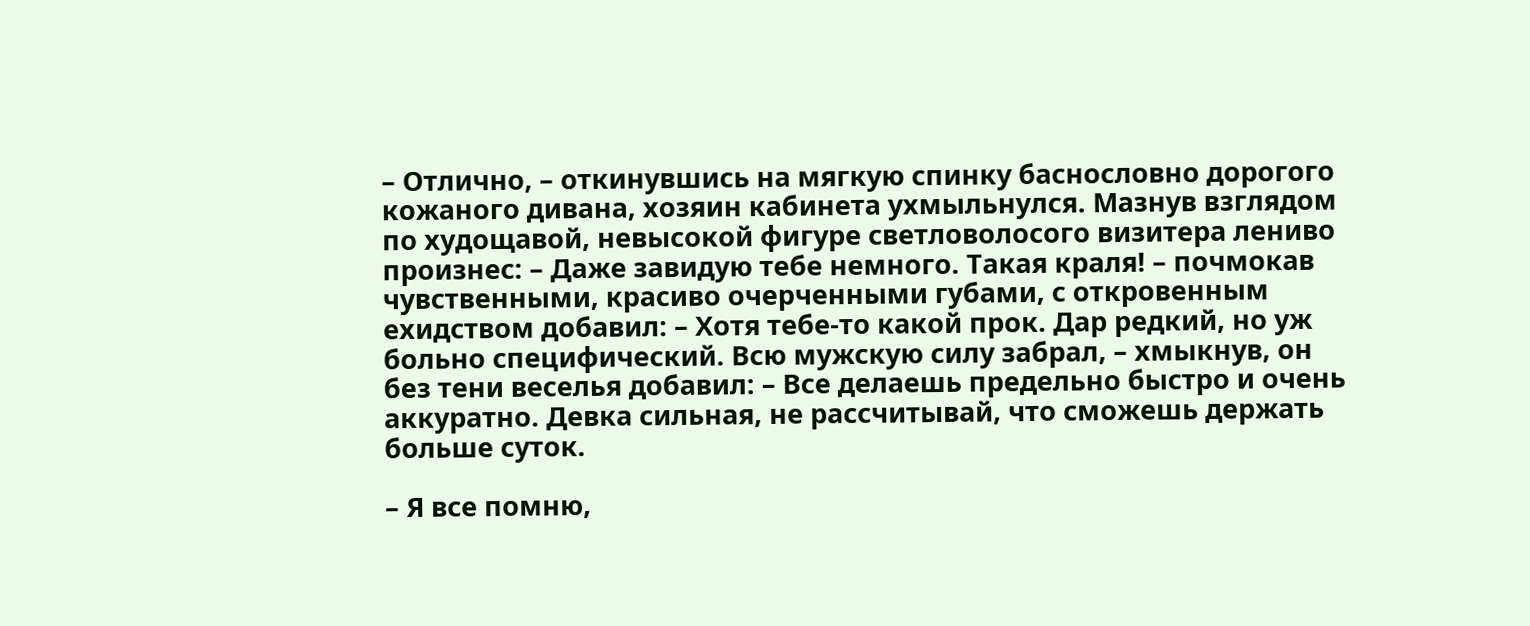– Отлично, – откинувшись на мягкую спинку баснословно дорогого кожаного дивана, хозяин кабинета ухмыльнулся. Мазнув взглядом по худощавой, невысокой фигуре светловолосого визитера лениво произнес: – Даже завидую тебе немного. Такая краля! – почмокав чувственными, красиво очерченными губами, с откровенным ехидством добавил: – Хотя тебе-то какой прок. Дар редкий, но уж больно специфический. Всю мужскую силу забрал, – хмыкнув, он без тени веселья добавил: – Все делаешь предельно быстро и очень аккуратно. Девка сильная, не рассчитывай, что сможешь держать больше суток.

– Я все помню,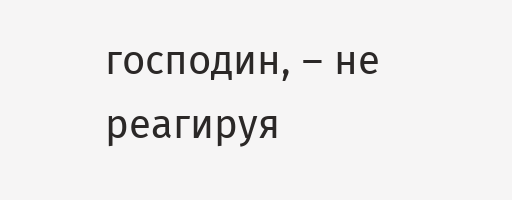господин, – не реагируя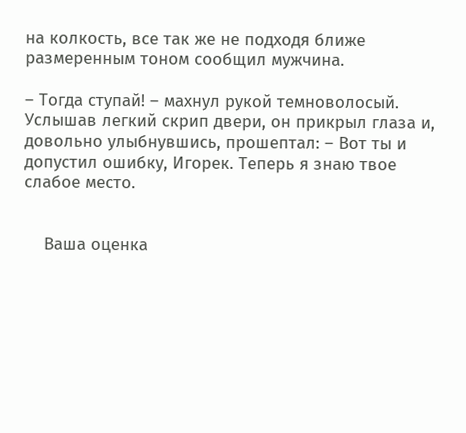на колкость, все так же не подходя ближе размеренным тоном сообщил мужчина.

– Тогда ступай! – махнул рукой темноволосый. Услышав легкий скрип двери, он прикрыл глаза и, довольно улыбнувшись, прошептал: – Вот ты и допустил ошибку, Игорек. Теперь я знаю твое слабое место.


    Ваша оценка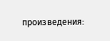произведения: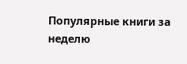Популярные книги за неделю